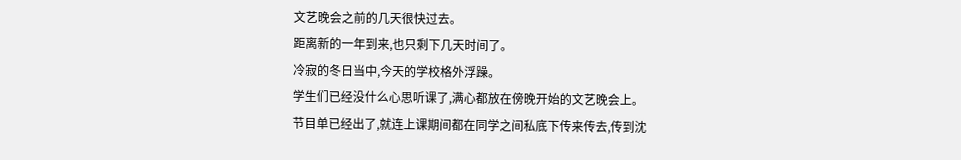文艺晚会之前的几天很快过去。
距离新的一年到来,也只剩下几天时间了。
冷寂的冬日当中,今天的学校格外浮躁。
学生们已经没什么心思听课了,满心都放在傍晚开始的文艺晚会上。
节目单已经出了,就连上课期间都在同学之间私底下传来传去,传到沈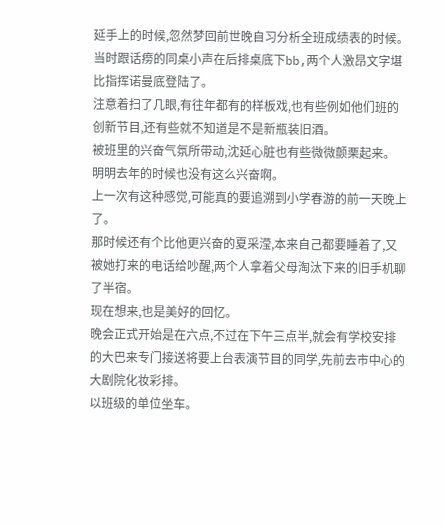延手上的时候,忽然梦回前世晚自习分析全班成绩表的时候。
当时跟话痨的同桌小声在后排桌底下bb,两个人激昂文字堪比指挥诺曼底登陆了。
注意着扫了几眼,有往年都有的样板戏,也有些例如他们班的创新节目,还有些就不知道是不是新瓶装旧酒。
被班里的兴奋气氛所带动,沈延心脏也有些微微颤栗起来。
明明去年的时候也没有这么兴奋啊。
上一次有这种感觉,可能真的要追溯到小学春游的前一天晚上了。
那时候还有个比他更兴奋的夏采滢,本来自己都要睡着了,又被她打来的电话给吵醒,两个人拿着父母淘汰下来的旧手机聊了半宿。
现在想来,也是美好的回忆。
晚会正式开始是在六点,不过在下午三点半,就会有学校安排的大巴来专门接送将要上台表演节目的同学,先前去市中心的大剧院化妆彩排。
以班级的单位坐车。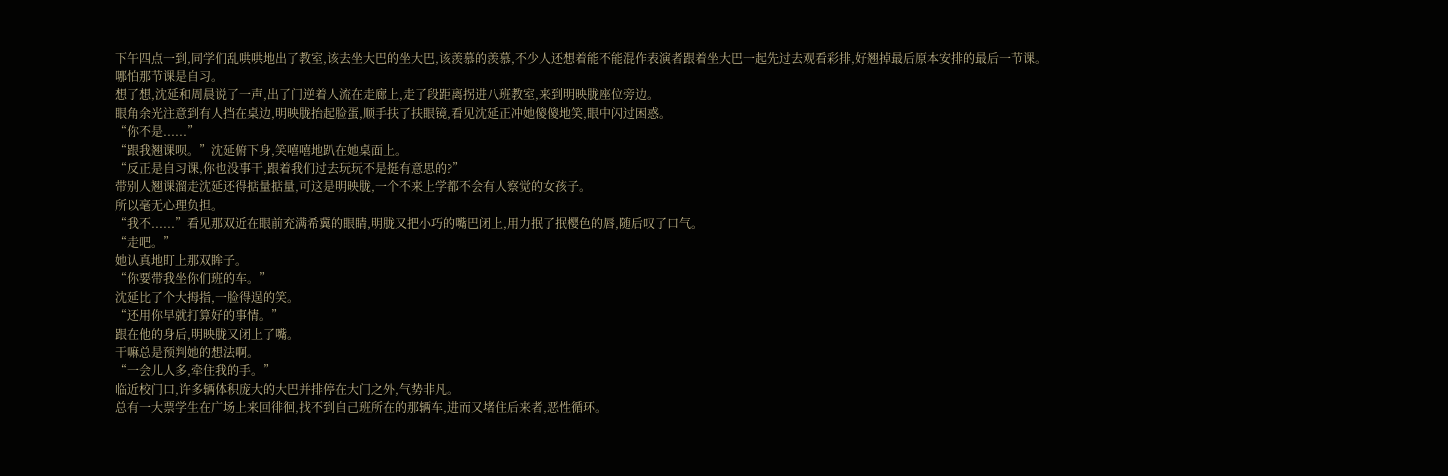下午四点一到,同学们乱哄哄地出了教室,该去坐大巴的坐大巴,该羡慕的羡慕,不少人还想着能不能混作表演者跟着坐大巴一起先过去观看彩排,好翘掉最后原本安排的最后一节课。
哪怕那节课是自习。
想了想,沈延和周晨说了一声,出了门逆着人流在走廊上,走了段距离拐进八班教室,来到明映胧座位旁边。
眼角余光注意到有人挡在桌边,明映胧抬起脸蛋,顺手扶了扶眼镜,看见沈延正冲她傻傻地笑,眼中闪过困惑。
“你不是......”
“跟我翘课呗。”沈延俯下身,笑嘻嘻地趴在她桌面上。
“反正是自习课,你也没事干,跟着我们过去玩玩不是挺有意思的?”
带别人翘课溜走沈延还得掂量掂量,可这是明映胧,一个不来上学都不会有人察觉的女孩子。
所以毫无心理负担。
“我不......”看见那双近在眼前充满希冀的眼睛,明胧又把小巧的嘴巴闭上,用力抿了抿樱色的唇,随后叹了口气。
“走吧。”
她认真地盯上那双眸子。
“你要带我坐你们班的车。”
沈延比了个大拇指,一脸得逞的笑。
“还用你早就打算好的事情。”
跟在他的身后,明映胧又闭上了嘴。
干嘛总是预判她的想法啊。
“一会儿人多,牵住我的手。”
临近校门口,许多辆体积庞大的大巴并排停在大门之外,气势非凡。
总有一大票学生在广场上来回徘徊,找不到自己班所在的那辆车,进而又堵住后来者,恶性循环。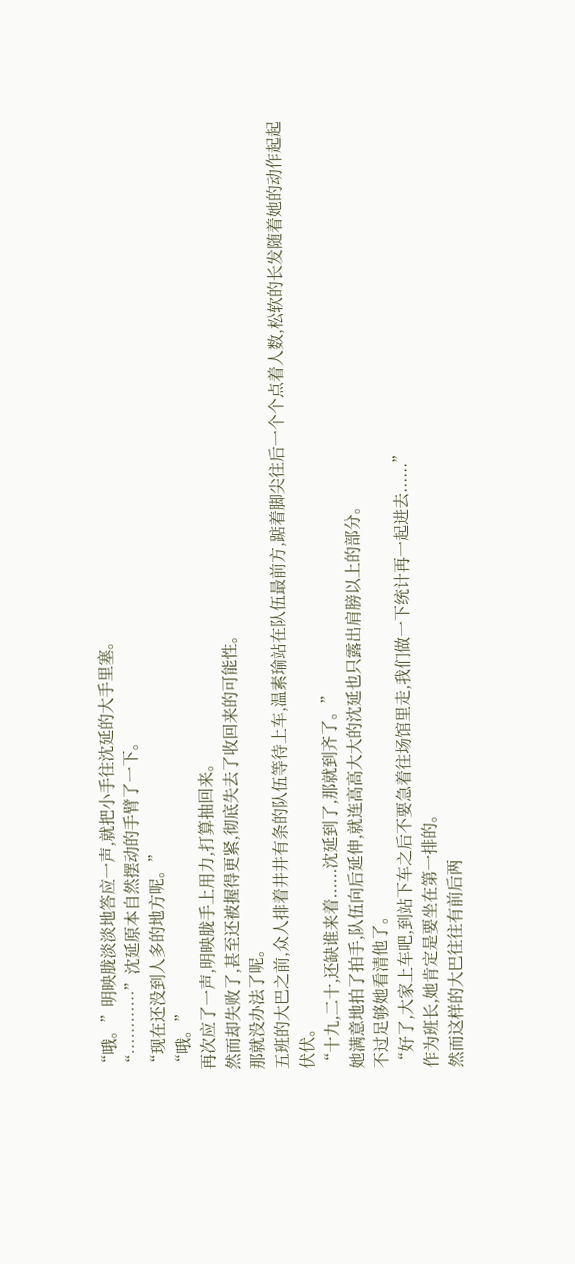“哦。”明映胧淡淡地答应一声,就把小手往沈延的大手里塞。
“…………”沈延原本自然摆动的手臂了一下。
“现在还没到人多的地方呢。”
“哦。”
再次应了一声,明映胧手上用力,打算抽回来。
然而却失败了,甚至还被握得更紧,彻底失去了收回来的可能性。
那就没办法了呢。
五班的大巴之前,众人排着井井有条的队伍等待上车,温素瑜站在队伍最前方,踮着脚尖往后一个个点着人数,松软的长发随着她的动作起起伏伏。
“十九,二十,还缺谁来着......沈延到了,那就到齐了。”
她满意地拍了拍手,队伍向后延伸,就连高高大大的沈延也只露出肩膀以上的部分。
不过足够她看清他了。
“好了,大家上车吧,到站下车之后不要急着往场馆里走,我们做一下统计再一起进去......”
作为班长,她肯定是要坐在第一排的。
然而这样的大巴往往有前后两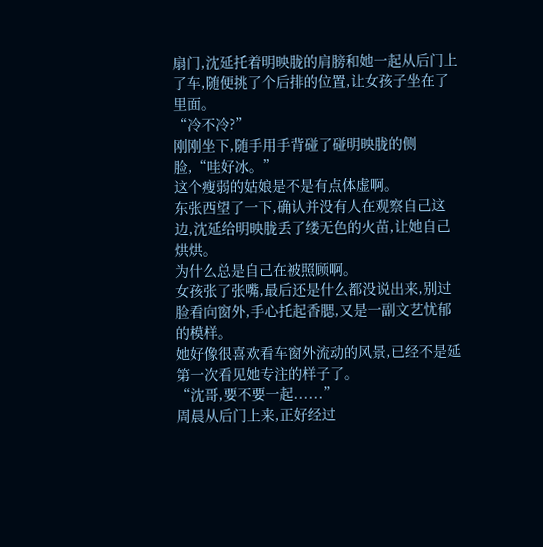扇门,沈延托着明映胧的肩膀和她一起从后门上了车,随便挑了个后排的位置,让女孩子坐在了里面。
“冷不冷?”
刚刚坐下,随手用手背碰了碰明映胧的侧脸,“哇好冰。”
这个瘦弱的姑娘是不是有点体虚啊。
东张西望了一下,确认并没有人在观察自己这边,沈延给明映胧丢了缕无色的火苗,让她自己烘烘。
为什么总是自己在被照顾啊。
女孩张了张嘴,最后还是什么都没说出来,别过脸看向窗外,手心托起香腮,又是一副文艺忧郁的模样。
她好像很喜欢看车窗外流动的风景,已经不是延第一次看见她专注的样子了。
“沈哥,要不要一起......”
周晨从后门上来,正好经过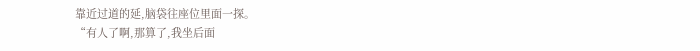靠近过道的延,脑袋往座位里面一探。
“有人了啊,那算了,我坐后面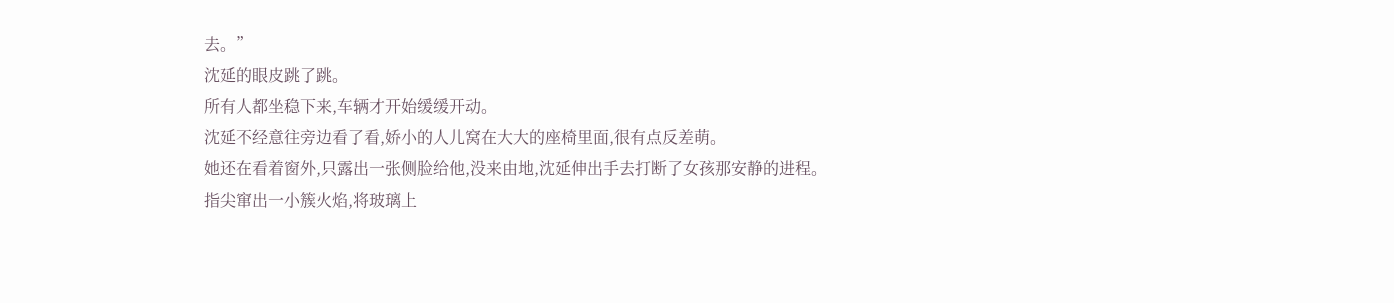去。”
沈延的眼皮跳了跳。
所有人都坐稳下来,车辆才开始缓缓开动。
沈延不经意往旁边看了看,娇小的人儿窝在大大的座椅里面,很有点反差萌。
她还在看着窗外,只露出一张侧脸给他,没来由地,沈延伸出手去打断了女孩那安静的进程。
指尖窜出一小簇火焰,将玻璃上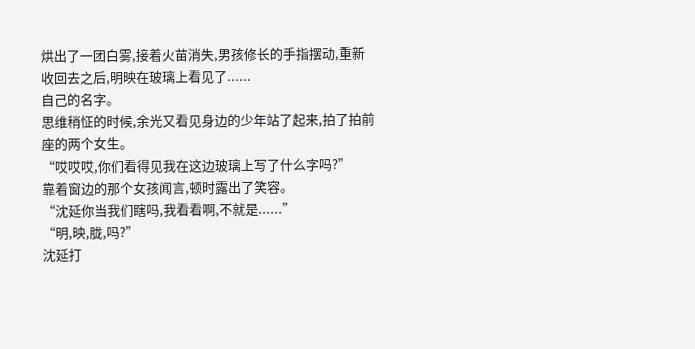烘出了一团白雾,接着火苗消失,男孩修长的手指摆动,重新收回去之后,明映在玻璃上看见了......
自己的名字。
思维稍怔的时候,余光又看见身边的少年站了起来,拍了拍前座的两个女生。
“哎哎哎,你们看得见我在这边玻璃上写了什么字吗?”
靠着窗边的那个女孩闻言,顿时露出了笑容。
“沈延你当我们瞎吗,我看看啊,不就是......”
“明,映,胧,吗?”
沈延打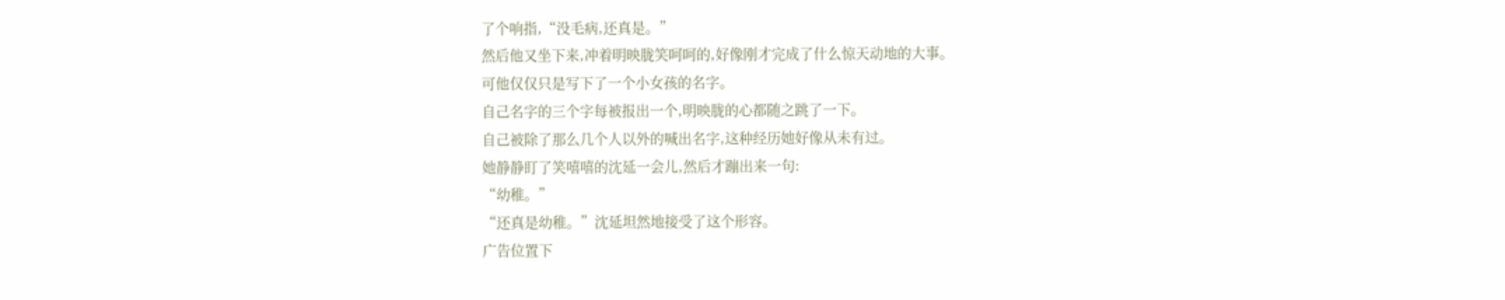了个响指,“没毛病,还真是。”
然后他又坐下来,冲着明映胧笑呵呵的,好像刚才完成了什么惊天动地的大事。
可他仅仅只是写下了一个小女孩的名字。
自己名字的三个字每被报出一个,明映胧的心都随之跳了一下。
自己被除了那么几个人以外的喊出名字,这种经历她好像从未有过。
她静静盯了笑嘻嘻的沈延一会儿,然后才蹦出来一句:
“幼稚。”
“还真是幼稚。”沈延坦然地接受了这个形容。
广告位置下